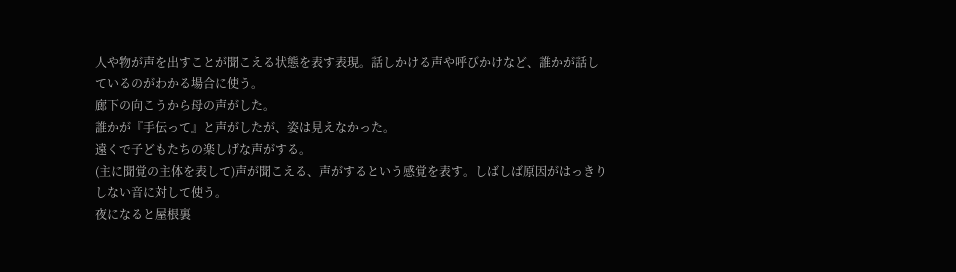人や物が声を出すことが聞こえる状態を表す表現。話しかける声や呼びかけなど、誰かが話しているのがわかる場合に使う。
廊下の向こうから母の声がした。
誰かが『手伝って』と声がしたが、姿は見えなかった。
遠くで子どもたちの楽しげな声がする。
(主に聞覚の主体を表して)声が聞こえる、声がするという感覚を表す。しばしば原因がはっきりしない音に対して使う。
夜になると屋根裏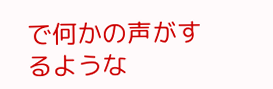で何かの声がするような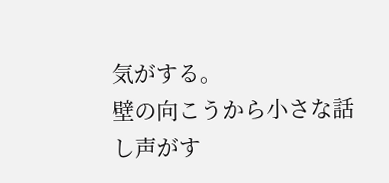気がする。
壁の向こうから小さな話し声がす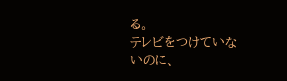る。
テレビをつけていないのに、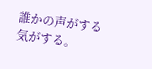誰かの声がする気がする。